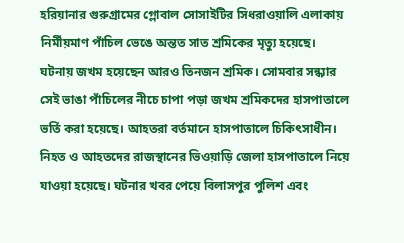হরিয়ানার গুরুগ্রামের গ্লোবাল সোসাইটির সিধরাওয়ালি এলাকায় নির্মীয়মাণ পাঁচিল ভেঙে অন্তত সাত শ্রমিকের মৃত্যু হয়েছে। ঘটনায় জখম হয়েছেন আরও তিনজন শ্রমিক। সোমবার সন্ধ্যার সেই ভাঙা পাঁচিলের নীচে চাপা পড়া জখম শ্রমিকদের হাসপাতালে ভর্তি করা হয়েছে। আহতরা বর্তমানে হাসপাতালে চিকিৎসাধীন।
নিহত ও আহতদের রাজস্থানের ভিওয়াড়ি জেলা হাসপাতালে নিয়ে যাওয়া হয়েছে। ঘটনার খবর পেয়ে বিলাসপুর পুলিশ এবং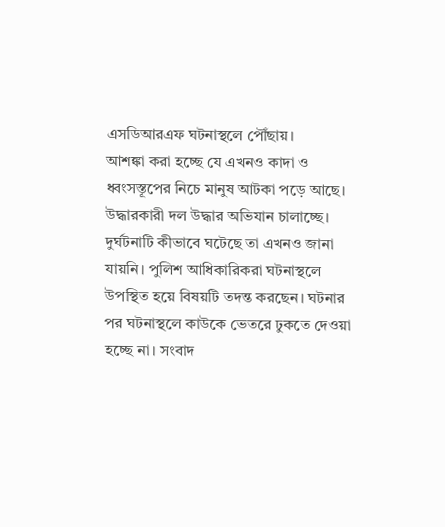এসডিআরএফ ঘটনাস্থলে পৌঁছায়।
আশঙ্কা করা হচ্ছে যে এখনও কাদা ও ধ্বংসস্তূপের নিচে মানুষ আটকা পড়ে আছে। উদ্ধারকারী দল উদ্ধার অভিযান চালাচ্ছে। দুর্ঘটনাটি কীভাবে ঘটেছে তা এখনও জানা যায়নি। পুলিশ আধিকারিকরা ঘটনাস্থলে উপস্থিত হয়ে বিষয়টি তদন্ত করছেন। ঘটনার পর ঘটনাস্থলে কাউকে ভেতরে ঢুকতে দেওয়া হচ্ছে না। সংবাদ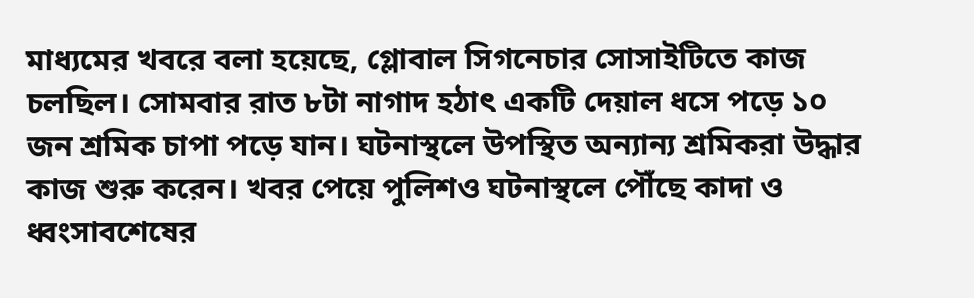মাধ্যমের খবরে বলা হয়েছে, গ্লোবাল সিগনেচার সোসাইটিতে কাজ চলছিল। সোমবার রাত ৮টা নাগাদ হঠাৎ একটি দেয়াল ধসে পড়ে ১০ জন শ্রমিক চাপা পড়ে যান। ঘটনাস্থলে উপস্থিত অন্যান্য শ্রমিকরা উদ্ধার কাজ শুরু করেন। খবর পেয়ে পুলিশও ঘটনাস্থলে পৌঁছে কাদা ও ধ্বংসাবশেষের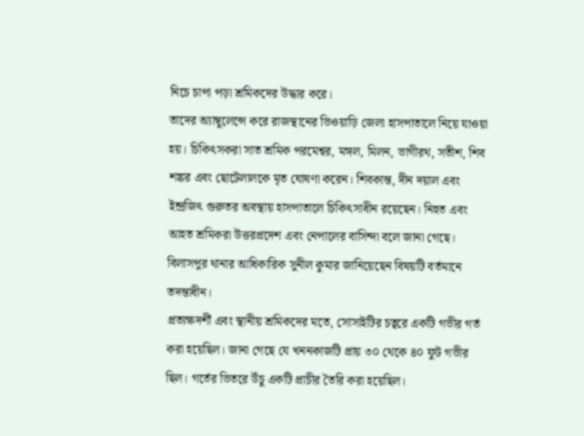নিচে চাপা পড়া শ্রমিকদের উদ্ধার করে।
তাদের অ্যাম্বুলেন্সে করে রাজস্থানের ভিওয়াড়ি জেলা হাসপাতালে নিয়ে যাওয়া হয়। চিকিৎসকরা সাত শ্রমিক পরমেশ্বর, মঙ্গল, মিলন, ভাগীরথ, সতীশ, শিব শঙ্কর এবং ছোটেলালকে মৃত ঘোষণা করেন। শিবকান্ত, দীন দয়াল এবং ইন্দ্রজিৎ গুরুতর অবস্থায় হাসপাতালে চিকিৎসাধীন রয়েছেন। নিহত এবং আহত শ্রমিকরা উত্তরপ্রদেশ এবং নেপালের বাসিন্দা বলে জানা গেছে।
বিলাসপুর থানার আধিকারিক সুনীল কুমার জানিয়েছেন বিষয়টি বর্তমানে তদন্তাধীন।
প্রত্যক্ষদর্শী এবং স্থানীয় শ্রমিকদের মতে, সোসাইটির চত্বরে একটি গভীর গর্ত করা হয়েছিল। জানা গেছে যে খননকাজটি প্রায় ৩০ থেকে ৪০ ফুট গভীর ছিল। গর্তের ভিতরে উঁচু একটি প্রাচীর তৈরি করা হয়েছিল।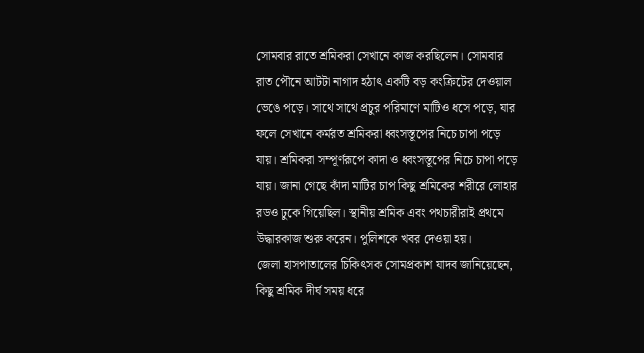সোমবার রাতে শ্রমিকরা সেখানে কাজ করছিলেন। সোমবার রাত পৌনে আটটা নাগাদ হঠাৎ একটি বড় কংক্রিটের দেওয়াল ভেঙে পড়ে। সাথে সাথে প্রচুর পরিমাণে মাটিও ধসে পড়ে, যার ফলে সেখানে কর্মরত শ্রমিকরা ধ্বংসস্তূপের নিচে চাপা পড়ে যায়। শ্রমিকরা সম্পূর্ণরূপে কাদা ও ধ্বংসস্তূপের নিচে চাপা পড়ে যায়। জানা গেছে কাঁদা মাটির চাপ কিছু শ্রমিকের শরীরে লোহার রডও ঢুকে গিয়েছিল। স্থানীয় শ্রমিক এবং পথচারীরাই প্রথমে উদ্ধারকাজ শুরু করেন। পুলিশকে খবর দেওয়া হয়।
জেলা হাসপাতালের চিকিৎসক সোমপ্রকাশ যাদব জানিয়েছেন, কিছু শ্রমিক দীর্ঘ সময় ধরে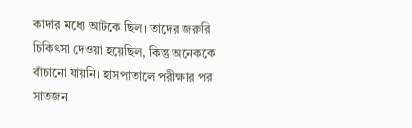কাদার মধ্যে আটকে ছিল। তাদের জরুরি চিকিৎসা দেওয়া হয়েছিল, কিন্তু অনেককে বাঁচানো যায়নি। হাসপাতালে পরীক্ষার পর সাতজন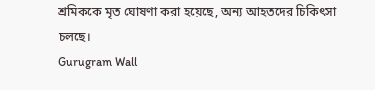শ্রমিককে মৃত ঘোষণা করা হয়েছে, অন্য আহতদের চিকিৎসা চলছে।
Gurugram Wall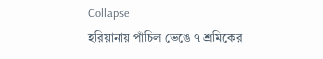Collapse
হরিয়ানায় পাঁচিল ভেঙে ৭ শ্রমিকের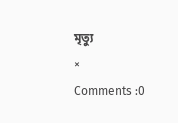মৃত্যু
×
Comments :0